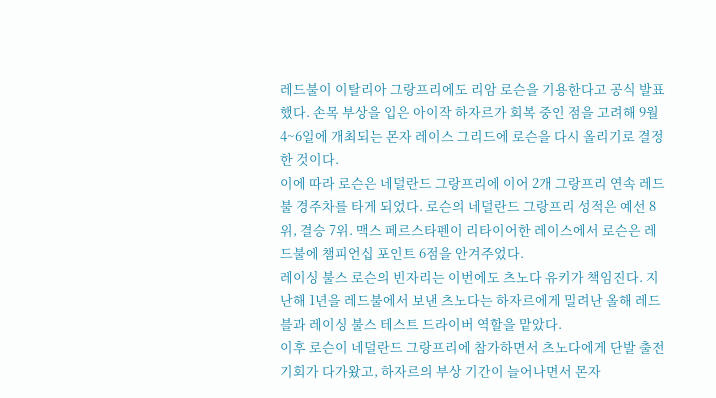레드불이 이탈리아 그랑프리에도 리암 로슨을 기용한다고 공식 발표했다. 손목 부상을 입은 아이작 하자르가 회복 중인 점을 고려해 9월 4~6일에 개최되는 몬자 레이스 그리드에 로슨을 다시 올리기로 결정한 것이다.
이에 따라 로슨은 네덜란드 그랑프리에 이어 2개 그랑프리 연속 레드불 경주차를 타게 되었다. 로슨의 네덜란드 그랑프리 성적은 예선 8위, 결승 7위. 맥스 페르스타펜이 리타이어한 레이스에서 로슨은 레드불에 챔피언십 포인트 6점을 안겨주었다.
레이싱 불스 로슨의 빈자리는 이번에도 츠노다 유키가 책임진다. 지난해 1년을 레드불에서 보낸 츠노다는 하자르에게 밀려난 올해 레드블과 레이싱 불스 테스트 드라이버 역할을 맡았다.
이후 로슨이 네덜란드 그랑프리에 참가하면서 츠노다에게 단발 출전 기회가 다가왔고, 하자르의 부상 기간이 늘어나면서 몬자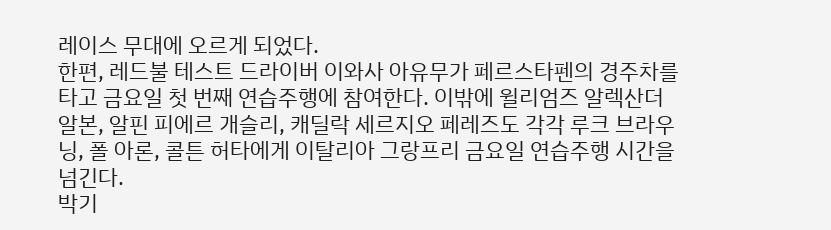레이스 무대에 오르게 되었다.
한편, 레드불 테스트 드라이버 이와사 아유무가 페르스타펜의 경주차를 타고 금요일 첫 번째 연습주행에 참여한다. 이밖에 윌리엄즈 알렉산더 알본, 알핀 피에르 개슬리, 캐딜락 세르지오 페레즈도 각각 루크 브라우닝, 폴 아론, 콜튼 허타에게 이탈리아 그랑프리 금요일 연습주행 시간을 넘긴다.
박기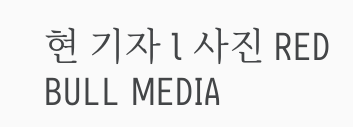현 기자 l 사진 RED BULL MEDIA